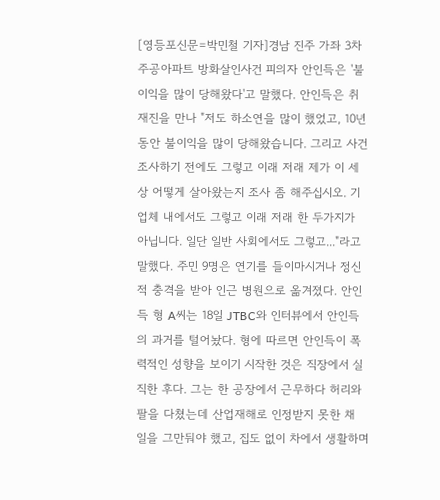[영등포신문=박민철 기자]경남 진주 가좌 3차 주공아파트 방화살인사건 피의자 안인득은 '불이익을 많이 당해왔다'고 말했다. 안인득은 취재진을 만나 "저도 하소연을 많이 했었고, 10년 동안 불이익을 많이 당해왔습니다. 그리고 사건 조사하기 전에도 그렇고 이래 저래 제가 이 세상 어떻게 살아왔는지 조사 좀 해주십시오. 기업체 내에서도 그렇고 이래 저래 한 두가지가 아닙니다. 일단 일반 사회에서도 그렇고..."라고 말했다. 주민 9명은 연기를 들이마시거나 정신적 충격을 받아 인근 병원으로 옮겨졌다. 안인득 형 A씨는 18일 JTBC와 인터뷰에서 안인득의 과거를 털어놨다. 형에 따르면 안인득이 폭력적인 성향을 보이기 시작한 것은 직장에서 실직한 후다. 그는 한 공장에서 근무하다 허리와 팔을 다쳤는데 산업재해로 인정받지 못한 채 일을 그만둬야 했고, 집도 없이 차에서 생활하며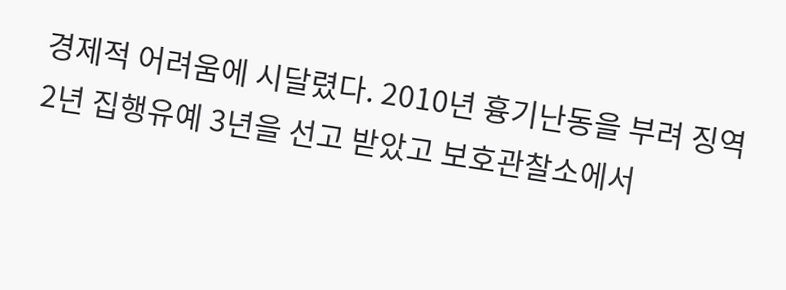경제적 어려움에 시달렸다. 2010년 흉기난동을 부려 징역 2년 집행유예 3년을 선고 받았고 보호관찰소에서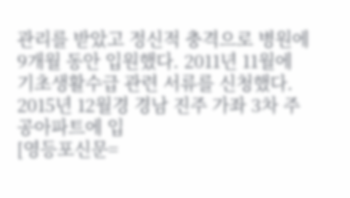관리를 받았고 정신적 충격으로 병원에 9개월 동안 입원했다. 2011년 11월에 기초생활수급 관련 서류를 신청했다. 2015년 12월경 경남 진주 가좌 3차 주공아파트에 입
[영등포신문=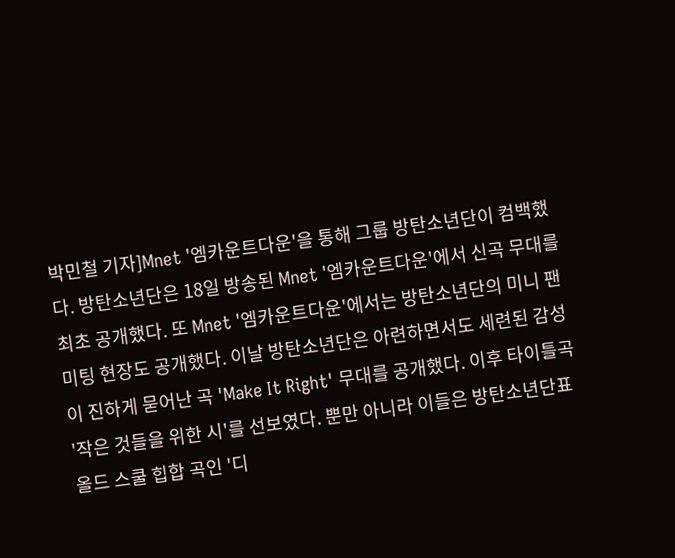박민철 기자]Mnet '엠카운트다운'을 통해 그룹 방탄소년단이 컴백했다. 방탄소년단은 18일 방송된 Mnet '엠카운트다운'에서 신곡 무대를 최초 공개했다. 또 Mnet '엠카운트다운'에서는 방탄소년단의 미니 팬미팅 현장도 공개했다. 이날 방탄소년단은 아련하면서도 세련된 감성이 진하게 묻어난 곡 'Make It Right' 무대를 공개했다. 이후 타이틀곡 '작은 것들을 위한 시'를 선보였다. 뿐만 아니라 이들은 방탄소년단표 올드 스쿨 힙합 곡인 '디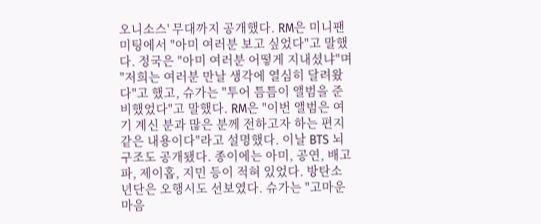오니소스' 무대까지 공개했다. RM은 미니팬미팅에서 "아미 여러분 보고 싶었다"고 말했다. 정국은 "아미 여러분 어떻게 지내셨냐"며 "저희는 여러분 만날 생각에 열심히 달려왔다"고 했고, 슈가는 "투어 틈틈이 앨범을 준비했었다"고 말했다. RM은 "이번 앨범은 여기 계신 분과 많은 분께 전하고자 하는 편지 같은 내용이다"라고 설명했다. 이날 BTS 뇌 구조도 공개됐다. 종이에는 아미, 공연, 배고파, 제이홉, 지민 등이 적혀 있었다. 방탄소년단은 오행시도 선보였다. 슈가는 "고마운 마음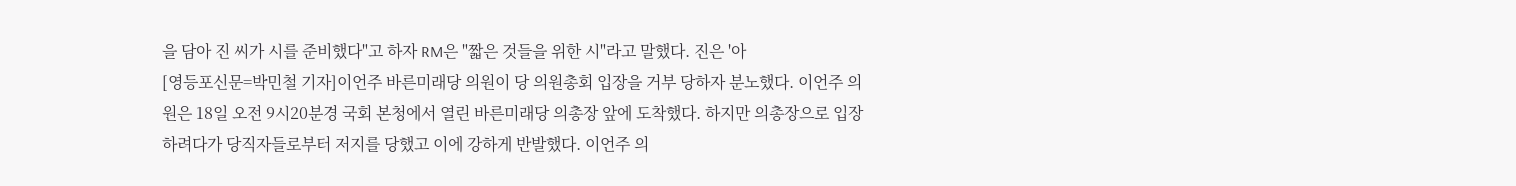을 담아 진 씨가 시를 준비했다"고 하자 RM은 "짧은 것들을 위한 시"라고 말했다. 진은 '아
[영등포신문=박민철 기자]이언주 바른미래당 의원이 당 의원총회 입장을 거부 당하자 분노했다. 이언주 의원은 18일 오전 9시20분경 국회 본청에서 열린 바른미래당 의총장 앞에 도착했다. 하지만 의총장으로 입장하려다가 당직자들로부터 저지를 당했고 이에 강하게 반발했다. 이언주 의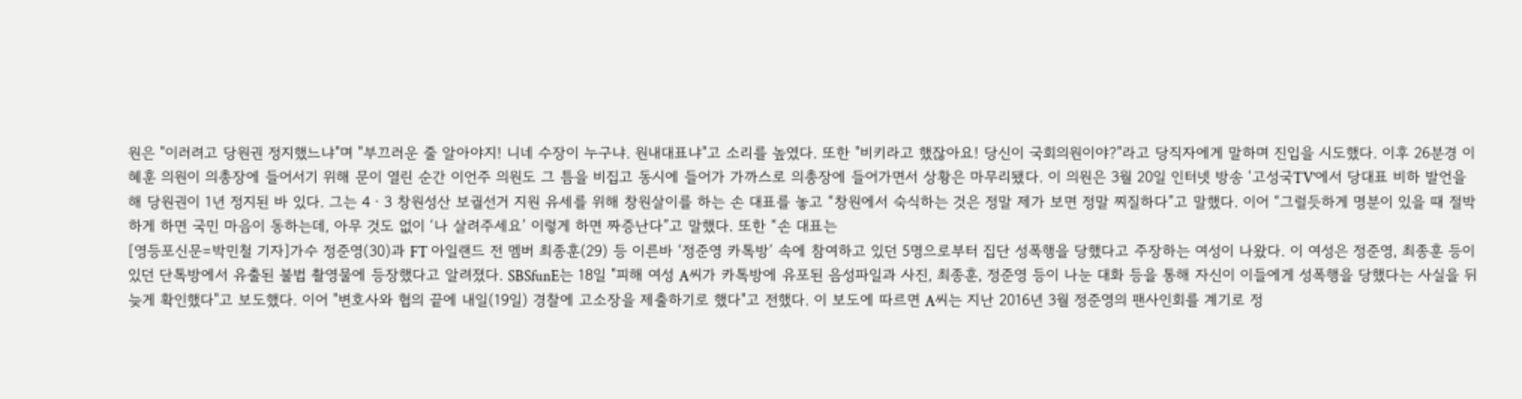원은 "이러려고 당원권 정지했느냐"며 "부끄러운 줄 알아야지! 니네 수장이 누구냐. 원내대표냐"고 소리를 높였다. 또한 "비키라고 했잖아요! 당신이 국회의원이야?"라고 당직자에게 말하며 진입을 시도했다. 이후 26분경 이혜훈 의원이 의총장에 들어서기 위해 문이 열린 순간 이언주 의원도 그 틈을 비집고 동시에 들어가 가까스로 의총장에 들어가면서 상황은 마무리됐다. 이 의원은 3월 20일 인터넷 방송 ‘고성국TV’에서 당대표 비하 발언을 해 당원권이 1년 정지된 바 있다. 그는 4ㆍ3 창원성산 보궐선거 지원 유세를 위해 창원살이를 하는 손 대표를 놓고 “창원에서 숙식하는 것은 정말 제가 보면 정말 찌질하다”고 말했다. 이어 “그럴듯하게 명분이 있을 때 절박하게 하면 국민 마음이 동하는데, 아무 것도 없이 ‘나 살려주세요’ 이렇게 하면 짜증난다”고 말했다. 또한 “손 대표는
[영등포신문=박민철 기자]가수 정준영(30)과 FT 아일랜드 전 멤버 최종훈(29) 등 이른바 ‘정준영 카톡방’ 속에 참여하고 있던 5명으로부터 집단 성폭행을 당했다고 주장하는 여성이 나왔다. 이 여성은 정준영, 최종훈 등이 있던 단톡방에서 유출된 불법 촬영물에 등장했다고 알려졌다. SBSfunE는 18일 "피해 여성 A씨가 카톡방에 유포된 음성파일과 사진, 최종훈, 정준영 등이 나눈 대화 등을 통해 자신이 이들에게 성폭행을 당했다는 사실을 뒤늦게 확인했다"고 보도했다. 이어 "변호사와 협의 끝에 내일(19일) 경찰에 고소장을 제출하기로 했다"고 전했다. 이 보도에 따르면 A씨는 지난 2016년 3월 정준영의 팬사인회를 계기로 정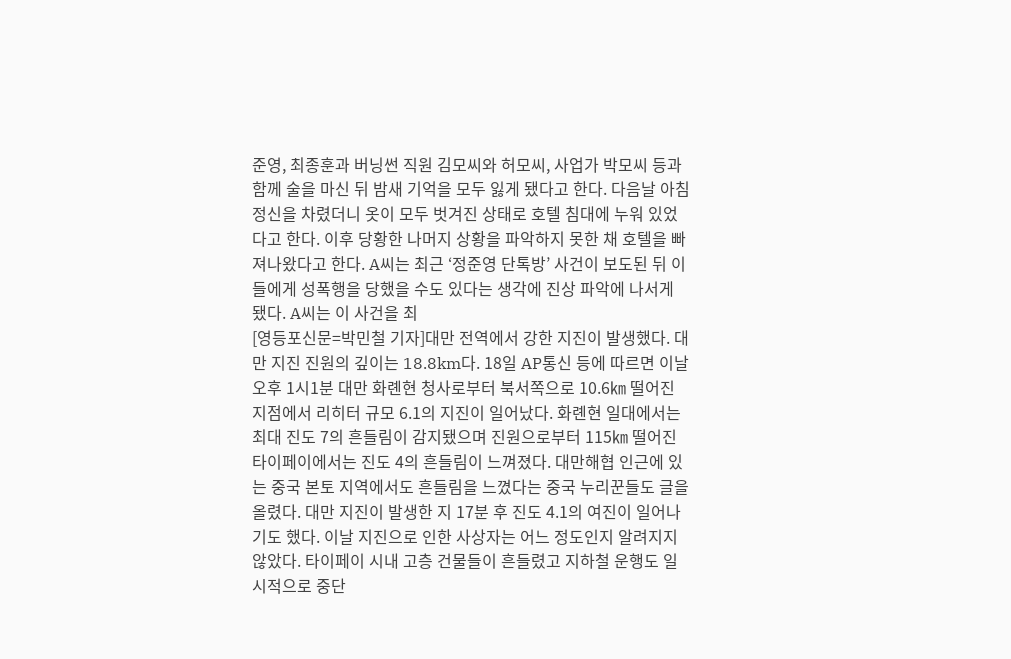준영, 최종훈과 버닝썬 직원 김모씨와 허모씨, 사업가 박모씨 등과 함께 술을 마신 뒤 밤새 기억을 모두 잃게 됐다고 한다. 다음날 아침 정신을 차렸더니 옷이 모두 벗겨진 상태로 호텔 침대에 누워 있었다고 한다. 이후 당황한 나머지 상황을 파악하지 못한 채 호텔을 빠져나왔다고 한다. A씨는 최근 ‘정준영 단톡방’ 사건이 보도된 뒤 이들에게 성폭행을 당했을 수도 있다는 생각에 진상 파악에 나서게 됐다. A씨는 이 사건을 최
[영등포신문=박민철 기자]대만 전역에서 강한 지진이 발생했다. 대만 지진 진원의 깊이는 18.8km다. 18일 AP통신 등에 따르면 이날 오후 1시1분 대만 화롄현 청사로부터 북서쪽으로 10.6㎞ 떨어진 지점에서 리히터 규모 6.1의 지진이 일어났다. 화롄현 일대에서는 최대 진도 7의 흔들림이 감지됐으며 진원으로부터 115㎞ 떨어진 타이페이에서는 진도 4의 흔들림이 느껴졌다. 대만해협 인근에 있는 중국 본토 지역에서도 흔들림을 느꼈다는 중국 누리꾼들도 글을 올렸다. 대만 지진이 발생한 지 17분 후 진도 4.1의 여진이 일어나기도 했다. 이날 지진으로 인한 사상자는 어느 정도인지 알려지지 않았다. 타이페이 시내 고층 건물들이 흔들렸고 지하철 운행도 일시적으로 중단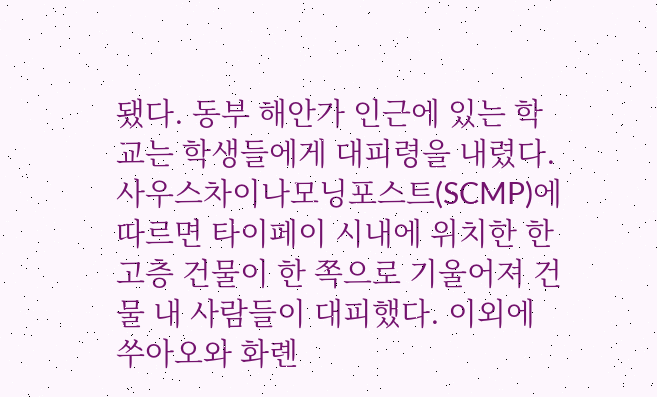됐다. 동부 해안가 인근에 있는 학교는 학생들에게 대피령을 내렸다. 사우스차이나모닝포스트(SCMP)에 따르면 타이페이 시내에 위치한 한 고층 건물이 한 쪽으로 기울어져 건물 내 사람들이 대피했다. 이외에 쑤아오와 화롄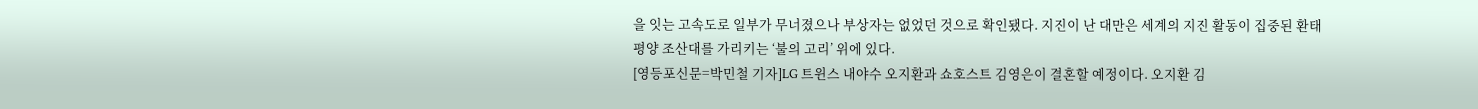을 잇는 고속도로 일부가 무너졌으나 부상자는 없었던 것으로 확인됐다. 지진이 난 대만은 세계의 지진 활동이 집중된 환태평양 조산대를 가리키는 ‘불의 고리’ 위에 있다.
[영등포신문=박민철 기자]LG 트윈스 내야수 오지환과 쇼호스트 김영은이 결혼할 예정이다. 오지환 김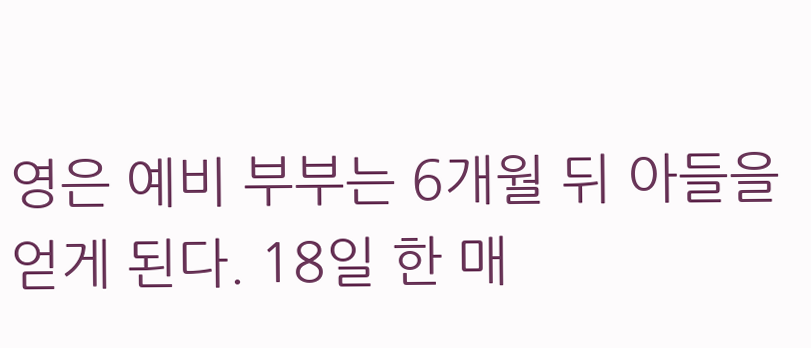영은 예비 부부는 6개월 뒤 아들을 얻게 된다. 18일 한 매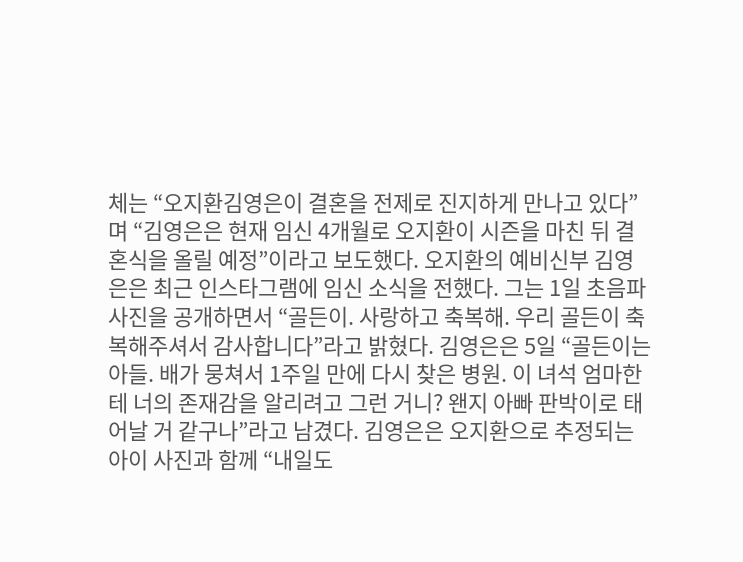체는 “오지환김영은이 결혼을 전제로 진지하게 만나고 있다”며 “김영은은 현재 임신 4개월로 오지환이 시즌을 마친 뒤 결혼식을 올릴 예정”이라고 보도했다. 오지환의 예비신부 김영은은 최근 인스타그램에 임신 소식을 전했다. 그는 1일 초음파 사진을 공개하면서 “골든이. 사랑하고 축복해. 우리 골든이 축복해주셔서 감사합니다”라고 밝혔다. 김영은은 5일 “골든이는 아들. 배가 뭉쳐서 1주일 만에 다시 찾은 병원. 이 녀석 엄마한테 너의 존재감을 알리려고 그런 거니? 왠지 아빠 판박이로 태어날 거 같구나”라고 남겼다. 김영은은 오지환으로 추정되는 아이 사진과 함께 “내일도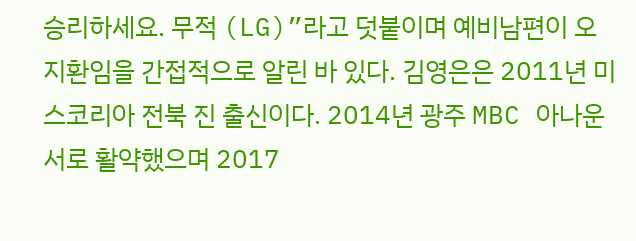승리하세요. 무적 (LG)”라고 덧붙이며 예비남편이 오지환임을 간접적으로 알린 바 있다. 김영은은 2011년 미스코리아 전북 진 출신이다. 2014년 광주 MBC 아나운서로 활약했으며 2017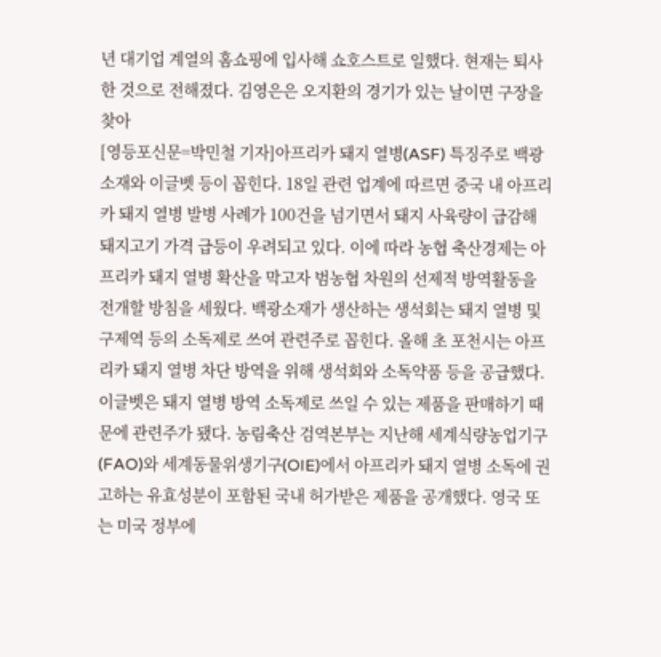년 대기업 계열의 홈쇼핑에 입사해 쇼호스트로 일했다. 현재는 퇴사한 것으로 전해졌다. 김영은은 오지환의 경기가 있는 날이면 구장을 찾아
[영등포신문=박민철 기자]아프리카 돼지 열병(ASF) 특징주로 백광소재와 이글벳 등이 꼽힌다. 18일 관련 업계에 따르면 중국 내 아프리카 돼지 열병 발병 사례가 100건을 넘기면서 돼지 사육량이 급감해 돼지고기 가격 급등이 우려되고 있다. 이에 따라 농협 축산경제는 아프리카 돼지 열병 확산을 막고자 범농협 차원의 선제적 방역활동을 전개할 방침을 세웠다. 백광소재가 생산하는 생석회는 돼지 열병 및 구제역 등의 소독제로 쓰여 관련주로 꼽힌다. 올해 초 포천시는 아프리카 돼지 열병 차단 방역을 위해 생석회와 소독약품 등을 공급했다. 이글벳은 돼지 열병 방역 소독제로 쓰일 수 있는 제품을 판매하기 때문에 관련주가 됐다. 농림축산 검역본부는 지난해 세계식량농업기구(FAO)와 세계동물위생기구(OIE)에서 아프리카 돼지 열병 소독에 권고하는 유효성분이 포함된 국내 허가받은 제품을 공개했다. 영국 또는 미국 정부에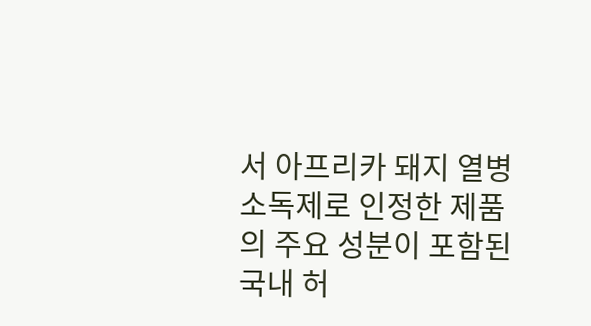서 아프리카 돼지 열병 소독제로 인정한 제품의 주요 성분이 포함된 국내 허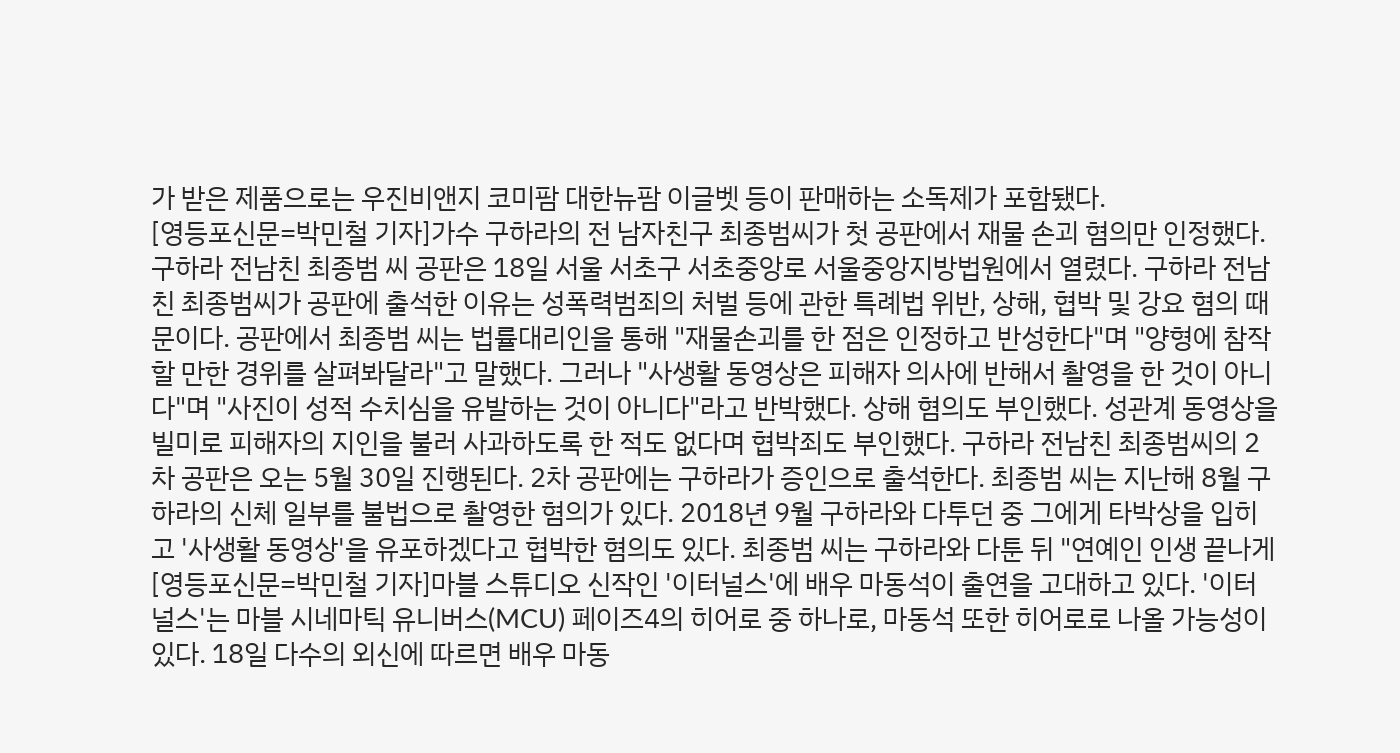가 받은 제품으로는 우진비앤지 코미팜 대한뉴팜 이글벳 등이 판매하는 소독제가 포함됐다.
[영등포신문=박민철 기자]가수 구하라의 전 남자친구 최종범씨가 첫 공판에서 재물 손괴 혐의만 인정했다. 구하라 전남친 최종범 씨 공판은 18일 서울 서초구 서초중앙로 서울중앙지방법원에서 열렸다. 구하라 전남친 최종범씨가 공판에 출석한 이유는 성폭력범죄의 처벌 등에 관한 특례법 위반, 상해, 협박 및 강요 혐의 때문이다. 공판에서 최종범 씨는 법률대리인을 통해 "재물손괴를 한 점은 인정하고 반성한다"며 "양형에 참작할 만한 경위를 살펴봐달라"고 말했다. 그러나 "사생활 동영상은 피해자 의사에 반해서 촬영을 한 것이 아니다"며 "사진이 성적 수치심을 유발하는 것이 아니다"라고 반박했다. 상해 혐의도 부인했다. 성관계 동영상을 빌미로 피해자의 지인을 불러 사과하도록 한 적도 없다며 협박죄도 부인했다. 구하라 전남친 최종범씨의 2차 공판은 오는 5월 30일 진행된다. 2차 공판에는 구하라가 증인으로 출석한다. 최종범 씨는 지난해 8월 구하라의 신체 일부를 불법으로 촬영한 혐의가 있다. 2018년 9월 구하라와 다투던 중 그에게 타박상을 입히고 '사생활 동영상'을 유포하겠다고 협박한 혐의도 있다. 최종범 씨는 구하라와 다툰 뒤 "연예인 인생 끝나게
[영등포신문=박민철 기자]마블 스튜디오 신작인 '이터널스'에 배우 마동석이 출연을 고대하고 있다. '이터널스'는 마블 시네마틱 유니버스(MCU) 페이즈4의 히어로 중 하나로, 마동석 또한 히어로로 나올 가능성이 있다. 18일 다수의 외신에 따르면 배우 마동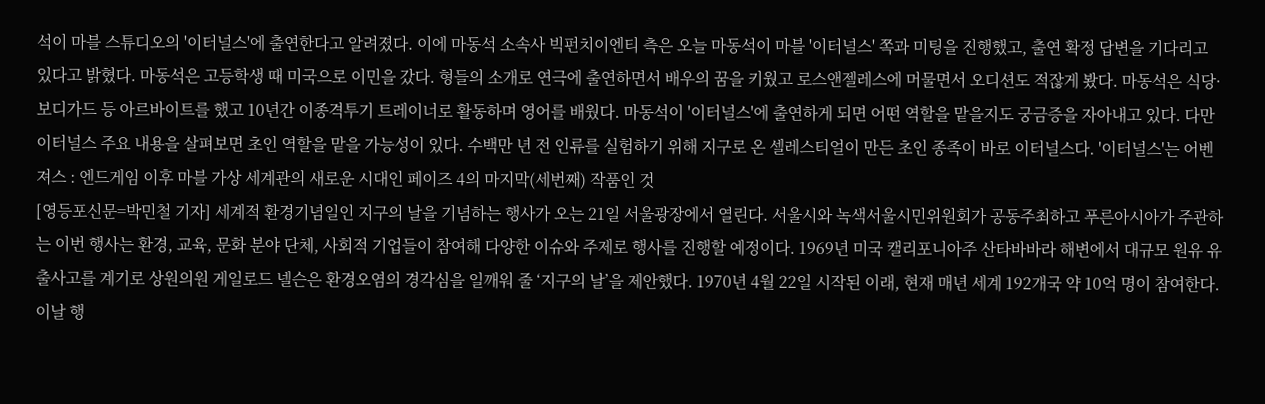석이 마블 스튜디오의 '이터널스'에 출연한다고 알려졌다. 이에 마동석 소속사 빅펀치이엔티 측은 오늘 마동석이 마블 '이터널스' 쪽과 미팅을 진행했고, 출연 확정 답변을 기다리고 있다고 밝혔다. 마동석은 고등학생 때 미국으로 이민을 갔다. 형들의 소개로 연극에 출연하면서 배우의 꿈을 키웠고 로스앤젤레스에 머물면서 오디션도 적잖게 봤다. 마동석은 식당·보디가드 등 아르바이트를 했고 10년간 이종격투기 트레이너로 활동하며 영어를 배웠다. 마동석이 '이터널스'에 출연하게 되면 어떤 역할을 맡을지도 궁금증을 자아내고 있다. 다만 이터널스 주요 내용을 살펴보면 초인 역할을 맡을 가능성이 있다. 수백만 년 전 인류를 실험하기 위해 지구로 온 셀레스티얼이 만든 초인 종족이 바로 이터널스다. '이터널스'는 어벤져스 : 엔드게임 이후 마블 가상 세계관의 새로운 시대인 페이즈 4의 마지막(세번째) 작품인 것
[영등포신문=박민철 기자] 세계적 환경기념일인 지구의 날을 기념하는 행사가 오는 21일 서울광장에서 열린다. 서울시와 녹색서울시민위원회가 공동주최하고 푸른아시아가 주관하는 이번 행사는 환경, 교육, 문화 분야 단체, 사회적 기업들이 참여해 다양한 이슈와 주제로 행사를 진행할 예정이다. 1969년 미국 캘리포니아주 산타바바라 해변에서 대규모 원유 유출사고를 계기로 상원의원 게일로드 넬슨은 환경오염의 경각심을 일깨워 줄 ‘지구의 날’을 제안했다. 1970년 4월 22일 시작된 이래, 현재 매년 세계 192개국 약 10억 명이 참여한다. 이날 행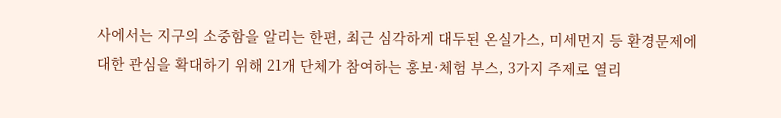사에서는 지구의 소중함을 알리는 한편, 최근 심각하게 대두된 온실가스, 미세먼지 등 환경문제에 대한 관심을 확대하기 위해 21개 단체가 참여하는 홍보·체험 부스, 3가지 주제로 열리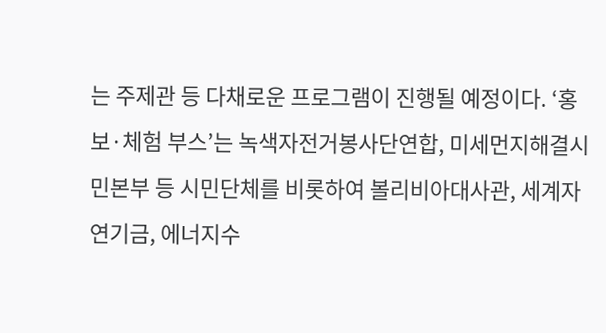는 주제관 등 다채로운 프로그램이 진행될 예정이다. ‘홍보·체험 부스’는 녹색자전거봉사단연합, 미세먼지해결시민본부 등 시민단체를 비롯하여 볼리비아대사관, 세계자연기금, 에너지수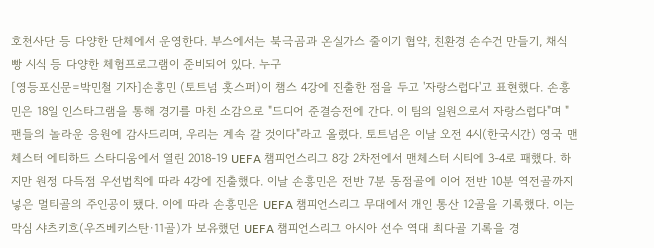호천사단 등 다양한 단체에서 운영한다. 부스에서는 북극곰과 온실가스 줄이기 협약, 친환경 손수건 만들기, 채식 빵 시식 등 다양한 체험프로그램이 준비되어 있다. 누구
[영등포신문=박민철 기자]손흥민 (토트넘 홋스퍼)이 챔스 4강에 진출한 점을 두고 '자랑스럽다'고 표현했다. 손흥민은 18일 인스타그램을 통해 경기를 마친 소감으로 "드디어 준결승전에 간다. 이 팀의 일원으로서 자랑스럽다"며 "팬들의 놀라운 응원에 감사드리며, 우리는 계속 갈 것이다"라고 올렸다. 토트넘은 이날 오전 4시(한국시간) 영국 맨체스터 에티하드 스타디움에서 열린 2018-19 UEFA 챔피언스리그 8강 2차전에서 맨체스터 시티에 3-4로 패했다. 하지만 원정 다득점 우선법칙에 따라 4강에 진출했다. 이날 손흥민은 전반 7분 동점골에 이어 전반 10분 역전골까지 넣은 멀티골의 주인공이 됐다. 이에 따라 손흥민은 UEFA 챔피언스리그 무대에서 개인 통산 12골을 기록했다. 이는 막심 샤츠키흐(우즈베키스탄·11골)가 보유했던 UEFA 챔피언스리그 아시아 선수 역대 최다골 기록을 경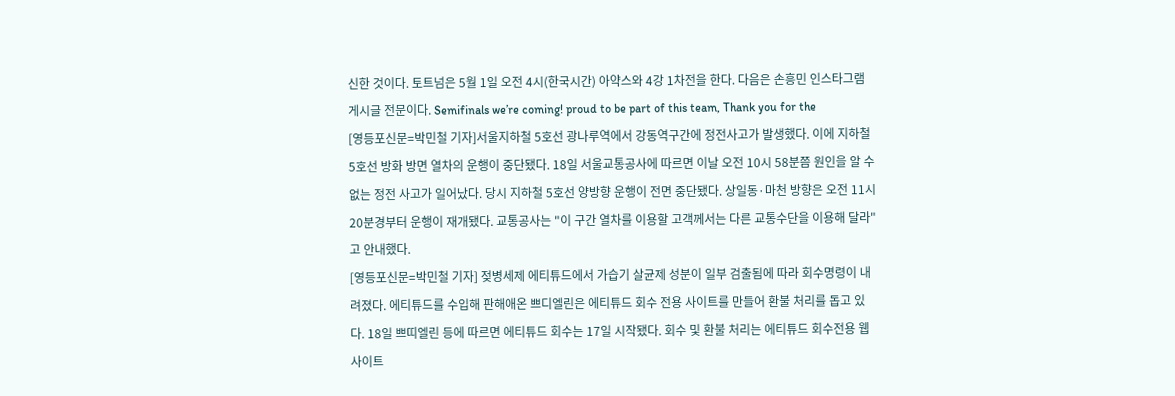신한 것이다. 토트넘은 5월 1일 오전 4시(한국시간) 아약스와 4강 1차전을 한다. 다음은 손흥민 인스타그램 게시글 전문이다. Semifinals we’re coming! proud to be part of this team, Thank you for the
[영등포신문=박민철 기자]서울지하철 5호선 광나루역에서 강동역구간에 정전사고가 발생했다. 이에 지하철 5호선 방화 방면 열차의 운행이 중단됐다. 18일 서울교통공사에 따르면 이날 오전 10시 58분쯤 원인을 알 수 없는 정전 사고가 일어났다. 당시 지하철 5호선 양방향 운행이 전면 중단됐다. 상일동·마천 방향은 오전 11시 20분경부터 운행이 재개됐다. 교통공사는 "이 구간 열차를 이용할 고객께서는 다른 교통수단을 이용해 달라"고 안내했다.
[영등포신문=박민철 기자] 젖병세제 에티튜드에서 가습기 살균제 성분이 일부 검출됨에 따라 회수명령이 내려졌다. 에티튜드를 수입해 판해애온 쁘디엘린은 에티튜드 회수 전용 사이트를 만들어 환불 처리를 돕고 있다. 18일 쁘띠엘린 등에 따르면 에티튜드 회수는 17일 시작됐다. 회수 및 환불 처리는 에티튜드 회수전용 웹사이트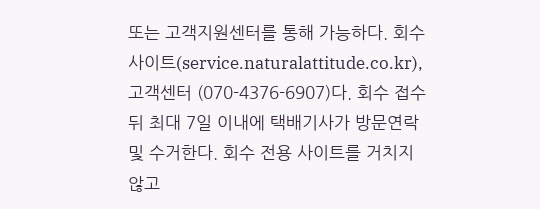또는 고객지원센터를 통해 가능하다. 회수 사이트(service.naturalattitude.co.kr), 고객센터 (070-4376-6907)다. 회수 접수 뒤 최대 7일 이내에 택배기사가 방문연락 및 수거한다. 회수 전용 사이트를 거치지 않고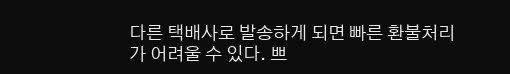다른 택배사로 발송하게 되면 빠른 환불처리가 어려울 수 있다. 쁘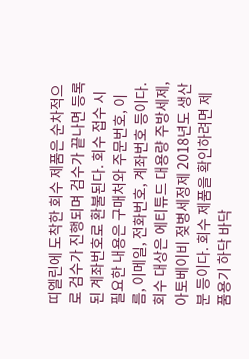띠엘린에 도착한 회수 제품은 순차적으로 검수가 진행되며 검수가 끝나면 등록된 계좌번호로 환불된다. 회수 접수 시 필요한 내용은 구매처와 주문번호, 이름, 이메일, 전화번호, 계좌번호 등이다. 회수 대상은 에티튜드 대용량 주방세제, 아토베이비 젖병세정제 2018년도 생산분 등이다. 회수 제품을 확인하려면 제품용기 하닥 바닥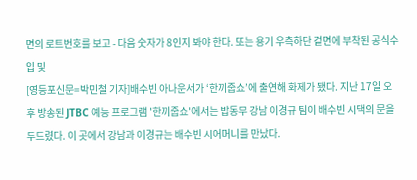면의 로트번호를 보고 - 다음 숫자가 8인지 봐야 한다. 또는 용기 우측하단 겉면에 부착된 공식수입 및
[영등포신문=박민철 기자]배수빈 아나운서가 ‘한끼줍쇼’에 출연해 화제가 됐다. 지난 17일 오후 방송된 JTBC 예능 프로그램 '한끼줍쇼'에서는 밥동무 강남 이경규 팀이 배수빈 시댁의 문을 두드렸다. 이 곳에서 강남과 이경규는 배수빈 시어머니를 만났다.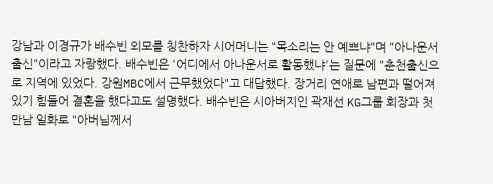강남과 이경규가 배수빈 외모를 칭찬하자 시어머니는 "목소리는 안 예쁘냐"며 "아나운서 출신"이라고 자랑했다. 배수빈은 '어디에서 아나운서로 활동했냐'는 질문에 "춘천출신으로 지역에 있었다. 강원MBC에서 근무했었다"고 대답했다. 장거리 연애로 남편과 떨어져 있기 힘들어 결혼을 했다고도 설명했다. 배수빈은 시아버지인 곽재선 KG그룹 회장과 첫 만남 일화로 "아버님께서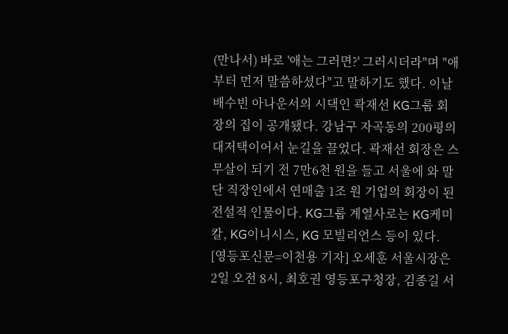(만나서) 바로 '애는 그러면?' 그러시더라"며 "애부터 먼저 말씀하셨다"고 말하기도 했다. 이날 배수빈 아나운서의 시댁인 곽재선 KG그룹 회장의 집이 공개됐다. 강남구 자곡동의 200평의 대저택이어서 눈길을 끌었다. 곽재선 회장은 스무살이 되기 전 7만6천 원을 들고 서울에 와 말단 직장인에서 연매출 1조 원 기업의 회장이 된 전설적 인물이다. KG그룹 계열사로는 KG케미칼, KG이니시스, KG 모빌리언스 등이 있다.
[영등포신문=이천용 기자] 오세훈 서울시장은 2일 오전 8시, 최호권 영등포구청장, 김종길 서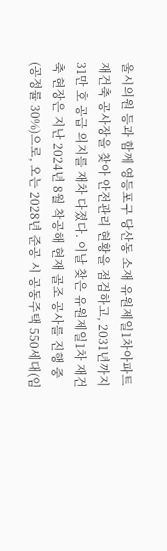울시의원 등과 함께 영등포구 당산동 소재 유원제일1차아파트 재건축 공사장을 찾아 안전관리 현황을 점검하고, 2031년까지 31만 호 공급 의지를 재차 다졌다. 이날 찾은 유원제일1차 재건축 현장은 지난 2024년 8월 착공해 현재 골조 공사를 진행 중(공정률 30%)으로, 오는 2028년 준공 시 공동주택 550세대(임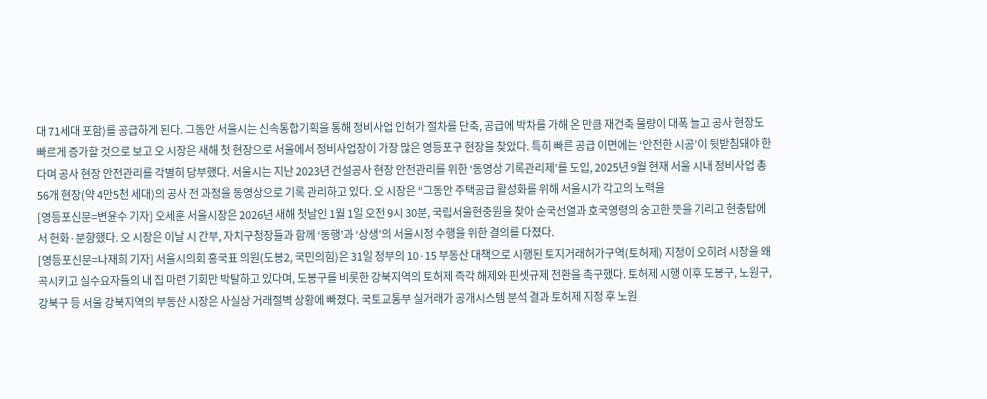대 71세대 포함)를 공급하게 된다. 그동안 서울시는 신속통합기획을 통해 정비사업 인허가 절차를 단축, 공급에 박차를 가해 온 만큼 재건축 물량이 대폭 늘고 공사 현장도 빠르게 증가할 것으로 보고 오 시장은 새해 첫 현장으로 서울에서 정비사업장이 가장 많은 영등포구 현장을 찾았다. 특히 빠른 공급 이면에는 ‘안전한 시공’이 뒷받침돼야 한다며 공사 현장 안전관리를 각별히 당부했다. 서울시는 지난 2023년 건설공사 현장 안전관리를 위한 ‘동영상 기록관리제’를 도입, 2025년 9월 현재 서울 시내 정비사업 총 56개 현장(약 4만5천 세대)의 공사 전 과정을 동영상으로 기록 관리하고 있다. 오 시장은 “그동안 주택공급 활성화를 위해 서울시가 각고의 노력을
[영등포신문=변윤수 기자] 오세훈 서울시장은 2026년 새해 첫날인 1월 1일 오전 9시 30분, 국립서울현충원을 찾아 순국선열과 호국영령의 숭고한 뜻을 기리고 현충탑에서 헌화·분향했다. 오 시장은 이날 시 간부, 자치구청장들과 함께 ‘동행’과 ‘상생’의 서울시정 수행을 위한 결의를 다졌다.
[영등포신문=나재희 기자] 서울시의회 홍국표 의원(도봉2, 국민의힘)은 31일 정부의 10·15 부동산 대책으로 시행된 토지거래허가구역(토허제) 지정이 오히려 시장을 왜곡시키고 실수요자들의 내 집 마련 기회만 박탈하고 있다며, 도봉구를 비롯한 강북지역의 토허제 즉각 해제와 핀셋규제 전환을 촉구했다. 토허제 시행 이후 도봉구, 노원구, 강북구 등 서울 강북지역의 부동산 시장은 사실상 거래절벽 상황에 빠졌다. 국토교통부 실거래가 공개시스템 분석 결과 토허제 지정 후 노원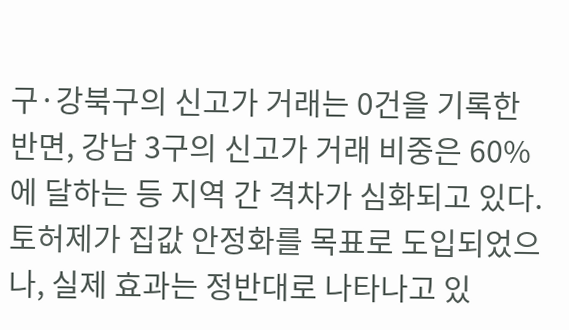구·강북구의 신고가 거래는 0건을 기록한 반면, 강남 3구의 신고가 거래 비중은 60%에 달하는 등 지역 간 격차가 심화되고 있다. 토허제가 집값 안정화를 목표로 도입되었으나, 실제 효과는 정반대로 나타나고 있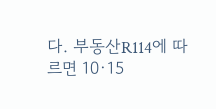다. 부동산R114에 따르면 10·15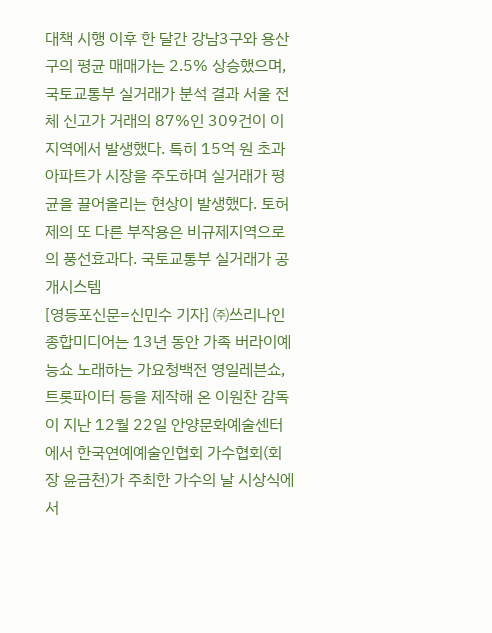대책 시행 이후 한 달간 강남3구와 용산구의 평균 매매가는 2.5% 상승했으며, 국토교통부 실거래가 분석 결과 서울 전체 신고가 거래의 87%인 309건이 이 지역에서 발생했다. 특히 15억 원 초과 아파트가 시장을 주도하며 실거래가 평균을 끌어올리는 현상이 발생했다. 토허제의 또 다른 부작용은 비규제지역으로의 풍선효과다. 국토교통부 실거래가 공개시스템
[영등포신문=신민수 기자] ㈜쓰리나인종합미디어는 13년 동안 가족 버라이예능쇼 노래하는 가요청백전 영일레븐쇼, 트롯파이터 등을 제작해 온 이원찬 감독이 지난 12월 22일 안양문화예술센터에서 한국연예예술인협회 가수협회(회장 윤금천)가 주최한 가수의 날 시상식에서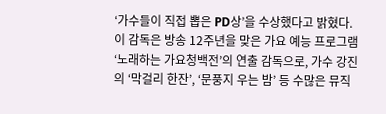‘가수들이 직접 뽑은 PD상’을 수상했다고 밝혔다. 이 감독은 방송 12주년을 맞은 가요 예능 프로그램 ‘노래하는 가요청백전’의 연출 감독으로, 가수 강진의 ‘막걸리 한잔’, ‘문풍지 우는 밤’ 등 수많은 뮤직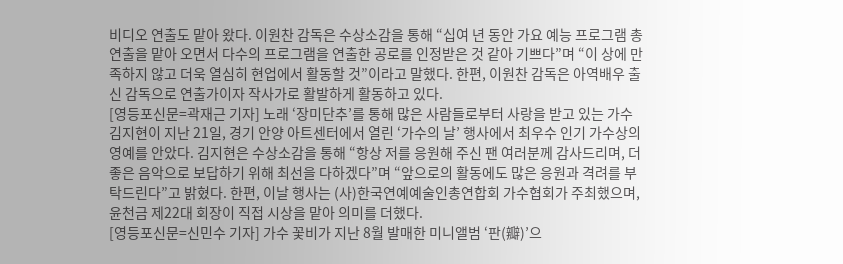비디오 연출도 맡아 왔다. 이원찬 감독은 수상소감을 통해 “십여 년 동안 가요 예능 프로그램 총 연출을 맡아 오면서 다수의 프로그램을 연출한 공로를 인정받은 것 같아 기쁘다”며 “이 상에 만족하지 않고 더욱 열심히 현업에서 활동할 것”이라고 말했다. 한편, 이원찬 감독은 아역배우 출신 감독으로 연출가이자 작사가로 활발하게 활동하고 있다.
[영등포신문=곽재근 기자] 노래 ‘장미단추’를 통해 많은 사람들로부터 사랑을 받고 있는 가수 김지현이 지난 21일, 경기 안양 아트센터에서 열린 ‘가수의 날’ 행사에서 최우수 인기 가수상의 영예를 안았다. 김지현은 수상소감을 통해 “항상 저를 응원해 주신 팬 여러분께 감사드리며, 더 좋은 음악으로 보답하기 위해 최선을 다하겠다”며 “앞으로의 활동에도 많은 응원과 격려를 부탁드린다”고 밝혔다. 한편, 이날 행사는 (사)한국연예예술인총연합회 가수협회가 주최했으며, 윤천금 제22대 회장이 직접 시상을 맡아 의미를 더했다.
[영등포신문=신민수 기자] 가수 꽃비가 지난 8월 발매한 미니앨범 ‘판(瓣)’으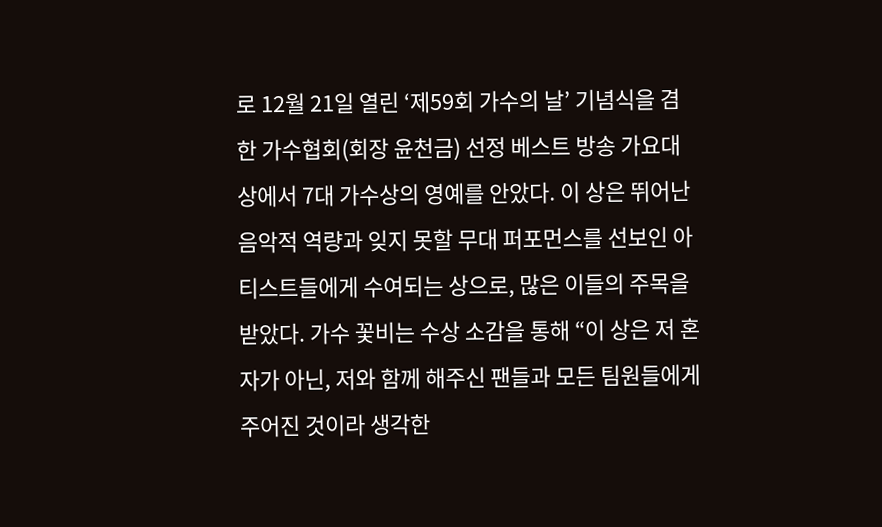로 12월 21일 열린 ‘제59회 가수의 날’ 기념식을 겸한 가수협회(회장 윤천금) 선정 베스트 방송 가요대상에서 7대 가수상의 영예를 안았다. 이 상은 뛰어난 음악적 역량과 잊지 못할 무대 퍼포먼스를 선보인 아티스트들에게 수여되는 상으로, 많은 이들의 주목을 받았다. 가수 꽃비는 수상 소감을 통해 “이 상은 저 혼자가 아닌, 저와 함께 해주신 팬들과 모든 팀원들에게 주어진 것이라 생각한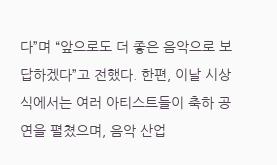다”며 “앞으로도 더 좋은 음악으로 보답하겠다”고 전했다. 한편, 이날 시상식에서는 여러 아티스트들이 축하 공연을 펼쳤으며, 음악 산업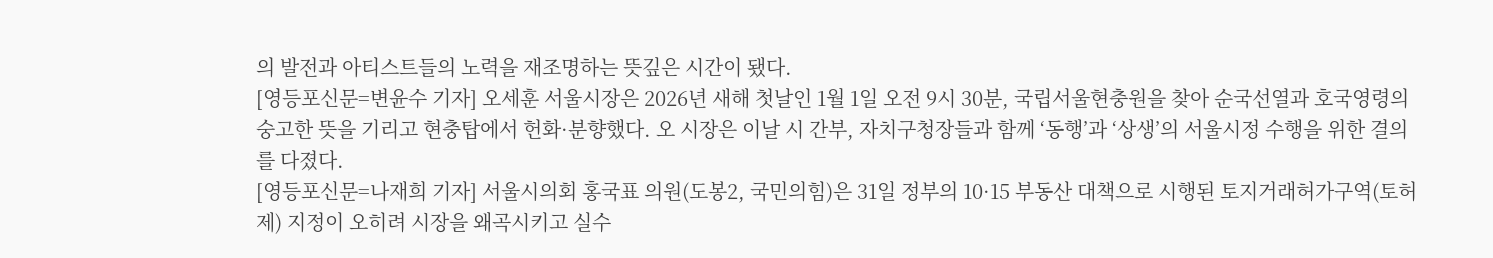의 발전과 아티스트들의 노력을 재조명하는 뜻깊은 시간이 됐다.
[영등포신문=변윤수 기자] 오세훈 서울시장은 2026년 새해 첫날인 1월 1일 오전 9시 30분, 국립서울현충원을 찾아 순국선열과 호국영령의 숭고한 뜻을 기리고 현충탑에서 헌화·분향했다. 오 시장은 이날 시 간부, 자치구청장들과 함께 ‘동행’과 ‘상생’의 서울시정 수행을 위한 결의를 다졌다.
[영등포신문=나재희 기자] 서울시의회 홍국표 의원(도봉2, 국민의힘)은 31일 정부의 10·15 부동산 대책으로 시행된 토지거래허가구역(토허제) 지정이 오히려 시장을 왜곡시키고 실수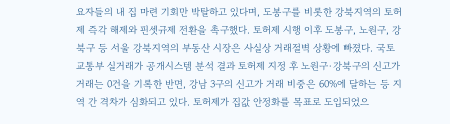요자들의 내 집 마련 기회만 박탈하고 있다며, 도봉구를 비롯한 강북지역의 토허제 즉각 해제와 핀셋규제 전환을 촉구했다. 토허제 시행 이후 도봉구, 노원구, 강북구 등 서울 강북지역의 부동산 시장은 사실상 거래절벽 상황에 빠졌다. 국토교통부 실거래가 공개시스템 분석 결과 토허제 지정 후 노원구·강북구의 신고가 거래는 0건을 기록한 반면, 강남 3구의 신고가 거래 비중은 60%에 달하는 등 지역 간 격차가 심화되고 있다. 토허제가 집값 안정화를 목표로 도입되었으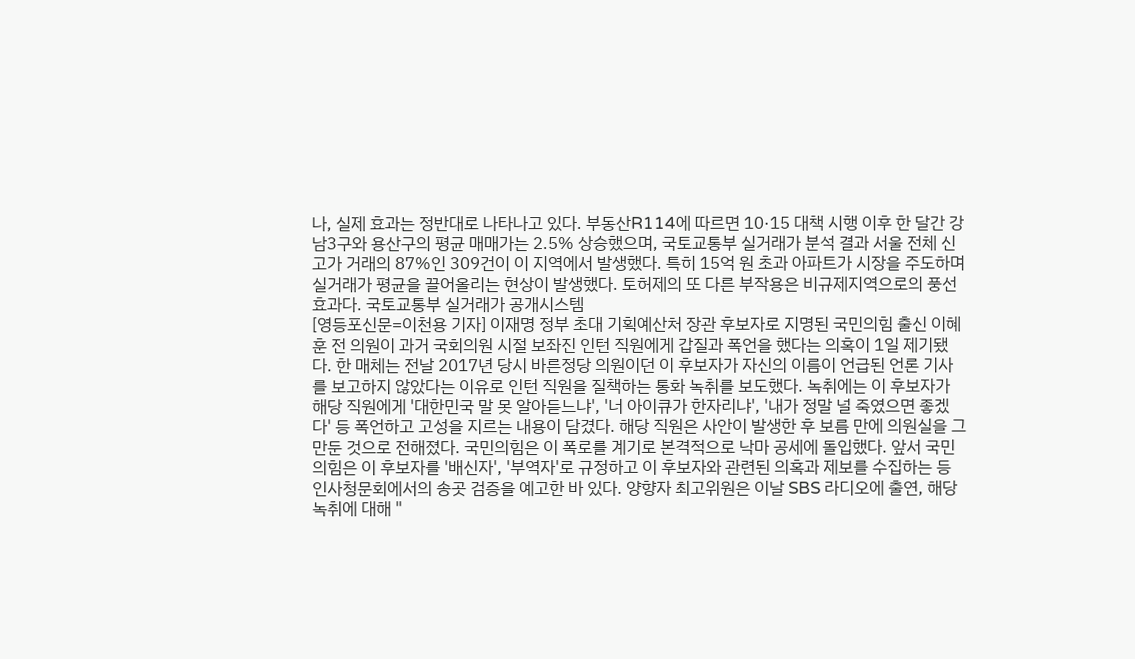나, 실제 효과는 정반대로 나타나고 있다. 부동산R114에 따르면 10·15 대책 시행 이후 한 달간 강남3구와 용산구의 평균 매매가는 2.5% 상승했으며, 국토교통부 실거래가 분석 결과 서울 전체 신고가 거래의 87%인 309건이 이 지역에서 발생했다. 특히 15억 원 초과 아파트가 시장을 주도하며 실거래가 평균을 끌어올리는 현상이 발생했다. 토허제의 또 다른 부작용은 비규제지역으로의 풍선효과다. 국토교통부 실거래가 공개시스템
[영등포신문=이천용 기자] 이재명 정부 초대 기획예산처 장관 후보자로 지명된 국민의힘 출신 이혜훈 전 의원이 과거 국회의원 시절 보좌진 인턴 직원에게 갑질과 폭언을 했다는 의혹이 1일 제기됐다. 한 매체는 전날 2017년 당시 바른정당 의원이던 이 후보자가 자신의 이름이 언급된 언론 기사를 보고하지 않았다는 이유로 인턴 직원을 질책하는 통화 녹취를 보도했다. 녹취에는 이 후보자가 해당 직원에게 '대한민국 말 못 알아듣느냐', '너 아이큐가 한자리냐', '내가 정말 널 죽였으면 좋겠다' 등 폭언하고 고성을 지르는 내용이 담겼다. 해당 직원은 사안이 발생한 후 보름 만에 의원실을 그만둔 것으로 전해졌다. 국민의힘은 이 폭로를 계기로 본격적으로 낙마 공세에 돌입했다. 앞서 국민의힘은 이 후보자를 '배신자', '부역자'로 규정하고 이 후보자와 관련된 의혹과 제보를 수집하는 등 인사청문회에서의 송곳 검증을 예고한 바 있다. 양향자 최고위원은 이날 SBS 라디오에 출연, 해당 녹취에 대해 "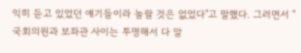익히 듣고 있었던 얘기들이라 놀랄 것은 없었다"고 말했다. 그러면서 "국회의원과 보좌관 사이는 투명해서 다 알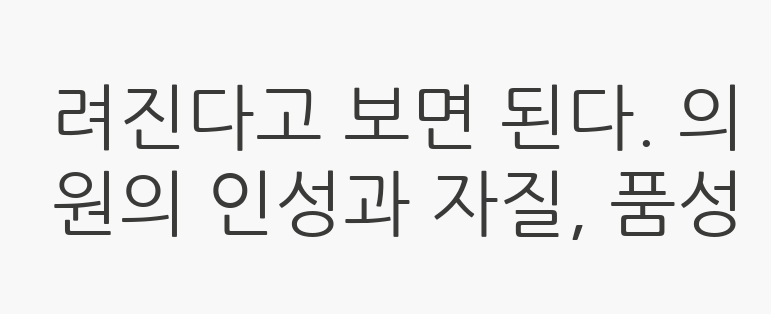려진다고 보면 된다. 의원의 인성과 자질, 품성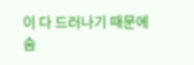이 다 드러나기 때문에 숨